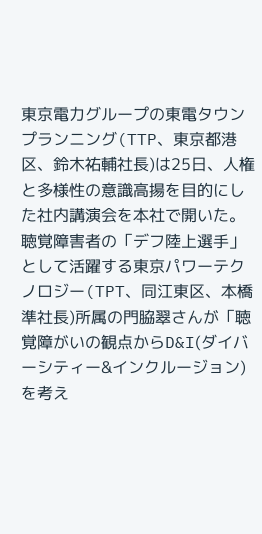東京電力グループの東電タウンプランニング(TTP、東京都港区、鈴木祐輔社長)は25日、人権と多様性の意識高揚を目的にした社内講演会を本社で開いた。聴覚障害者の「デフ陸上選手」として活躍する東京パワーテクノロジー(TPT、同江東区、本橋準社長)所属の門脇翠さんが「聴覚障がいの観点からD&I(ダイバーシティー&インクルージョン)を考え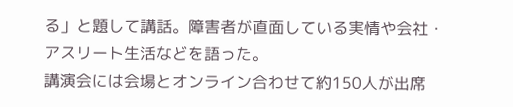る」と題して講話。障害者が直面している実情や会社・アスリート生活などを語った。
講演会には会場とオンライン合わせて約150人が出席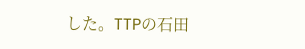した。TTPの石田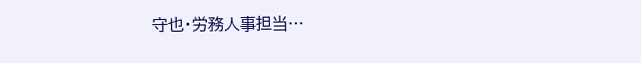守也・労務人事担当…